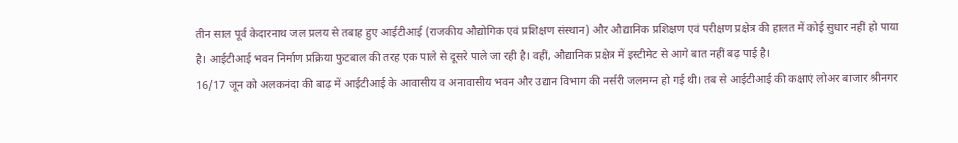तीन साल पूर्व केदारनाथ जल प्रलय से तबाह हुए आईटीआई (राजकीय औद्योगिक एवं प्रशिक्षण संस्थान) और औद्यानिक प्रशिक्षण एवं परीक्षण प्रक्षेत्र की हालत में कोई सुधार नहीं हो पाया है। आईटीआई भवन निर्माण प्रक्रिया फुटबाल की तरह एक पाले से दूसरे पाले जा रही है। वहीं, औद्यानिक प्रक्षेत्र में इस्टीमेट से आगे बात नहीं बढ़ पाई है।
16/17 जून को अलकनंदा की बाढ़ में आईटीआई के आवासीय व अनावासीय भवन और उद्यान विभाग की नर्सरी जलमग्न हो गई थी। तब से आईटीआई की कक्षाएं लोअर बाजार श्रीनगर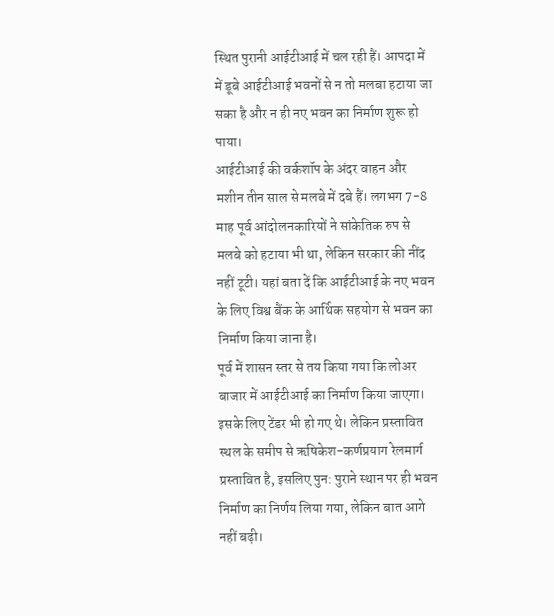स्थित पुरानी आईटीआई में चल रही हैं। आपदा में में डूबे आईटीआई भवनों से न तो मलबा हटाया जा सका है और न ही नए भवन का निर्माण शुरू हो पाया।
आईटीआई की वर्कशॉप के अंदर वाहन और मशीन तीन साल से मलबे में दबे हैं। लगभग 7-8 माह पूर्व आंदोलनकारियों ने सांकेतिक रुप से मलबे को हटाया भी था, लेकिन सरकार की नींद नहीं टूटी। यहां बता दें कि आईटीआई के नए भवन के लिए विश्व बैंक के आर्थिक सहयोग से भवन का निर्माण किया जाना है।
पूर्व में शासन स्तर से तय किया गया कि लोअर बाजार में आईटीआई का निर्माण किया जाएगा। इसके लिए टेंडर भी हो गए थे। लेकिन प्रस्तावित स्थल के समीप से ऋषिकेश-कर्णप्रयाग रेलमार्ग प्रस्तावित है, इसलिए पुन: पुराने स्थान पर ही भवन निर्माण का निर्णय लिया गया, लेकिन बात आगे नहीं बढ़ी।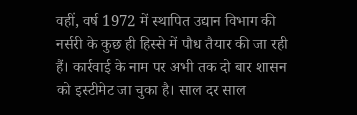वहीं, वर्ष 1972 में स्थापित उद्यान विभाग की नर्सरी के कुछ ही हिस्से में पौध तैयार की जा रही हैं। कार्रवाई के नाम पर अभी तक दो बार शासन को इस्टीमेट जा चुका है। साल दर साल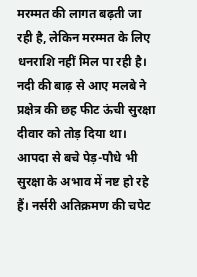मरम्मत की लागत बढ़ती जा रही है, लेकिन मरम्मत के लिए धनराशि नहीं मिल पा रही है। नदी की बाढ़ से आए मलबे ने प्रक्षेत्र की छह फीट ऊंची सुरक्षा दीवार को तोड़ दिया था। आपदा से बचे पेड़-पौधे भी सुरक्षा के अभाव में नष्ट हो रहे हैं। नर्सरी अतिक्रमण की चपेट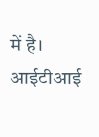में है।
आईटीआई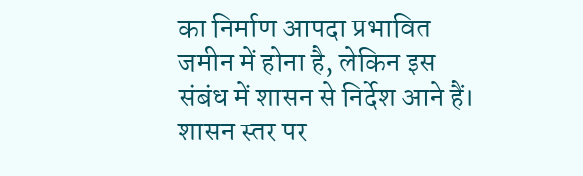का निर्माण आपदा प्रभावित जमीन में होना है, लेकिन इस संबंध में शासन से निर्देश आने हैं। शासन स्तर पर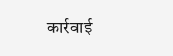कार्रवाई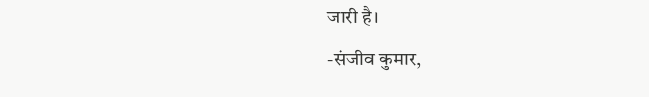जारी है।
-संजीव कुमार,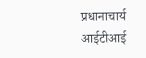प्रधानाचार्य आईटीआई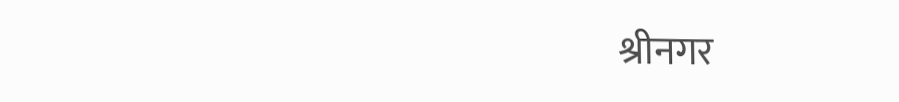श्रीनगर